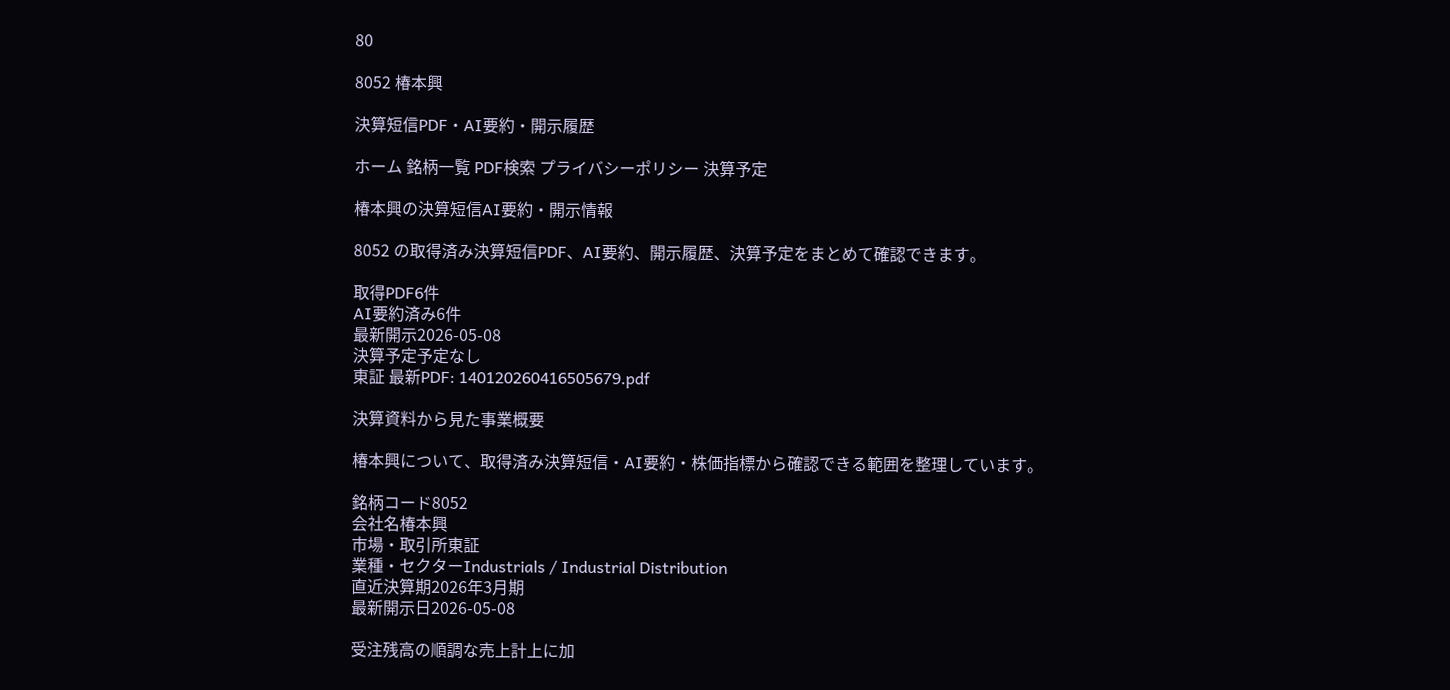80

8052 椿本興

決算短信PDF・AI要約・開示履歴

ホーム 銘柄一覧 PDF検索 プライバシーポリシー 決算予定

椿本興の決算短信AI要約・開示情報

8052 の取得済み決算短信PDF、AI要約、開示履歴、決算予定をまとめて確認できます。

取得PDF6件
AI要約済み6件
最新開示2026-05-08
決算予定予定なし
東証 最新PDF: 140120260416505679.pdf

決算資料から見た事業概要

椿本興について、取得済み決算短信・AI要約・株価指標から確認できる範囲を整理しています。

銘柄コード8052
会社名椿本興
市場・取引所東証
業種・セクターIndustrials / Industrial Distribution
直近決算期2026年3月期
最新開示日2026-05-08

受注残高の順調な売上計上に加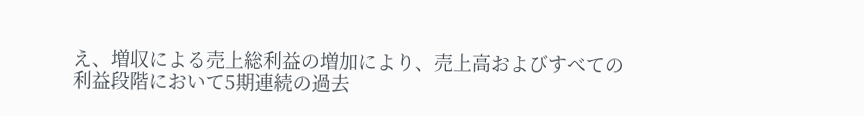え、増収による売上総利益の増加により、売上高およびすべての利益段階において5期連続の過去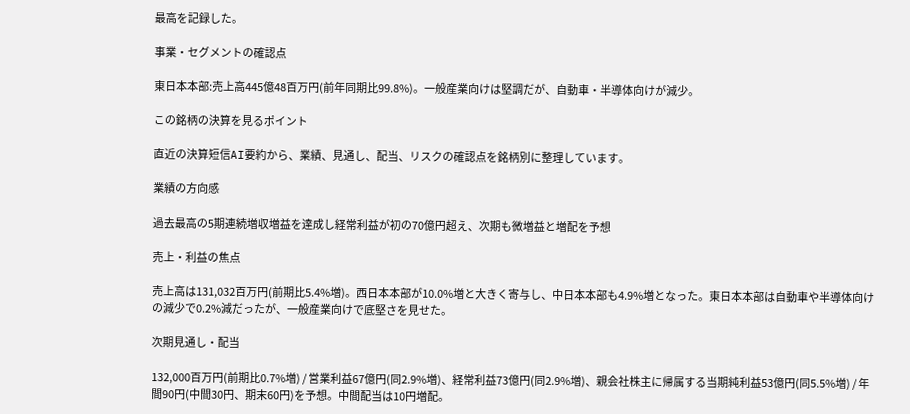最高を記録した。

事業・セグメントの確認点

東日本本部:売上高445億48百万円(前年同期比99.8%)。一般産業向けは堅調だが、自動車・半導体向けが減少。

この銘柄の決算を見るポイント

直近の決算短信AI要約から、業績、見通し、配当、リスクの確認点を銘柄別に整理しています。

業績の方向感

過去最高の5期連続増収増益を達成し経常利益が初の70億円超え、次期も微増益と増配を予想

売上・利益の焦点

売上高は131,032百万円(前期比5.4%増)。西日本本部が10.0%増と大きく寄与し、中日本本部も4.9%増となった。東日本本部は自動車や半導体向けの減少で0.2%減だったが、一般産業向けで底堅さを見せた。

次期見通し・配当

132,000百万円(前期比0.7%増) / 営業利益67億円(同2.9%増)、経常利益73億円(同2.9%増)、親会社株主に帰属する当期純利益53億円(同5.5%増) / 年間90円(中間30円、期末60円)を予想。中間配当は10円増配。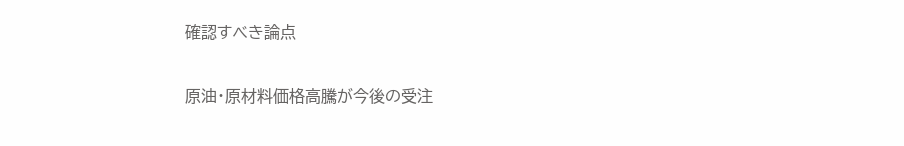確認すべき論点

原油・原材料価格高騰が今後の受注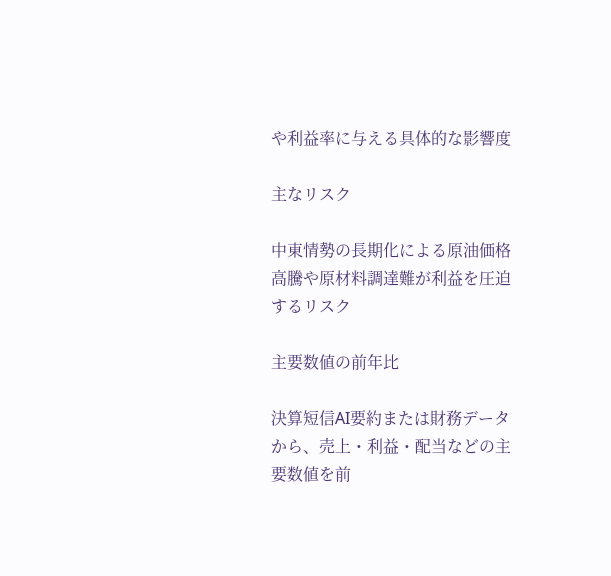や利益率に与える具体的な影響度

主なリスク

中東情勢の長期化による原油価格高騰や原材料調達難が利益を圧迫するリスク

主要数値の前年比

決算短信AI要約または財務データから、売上・利益・配当などの主要数値を前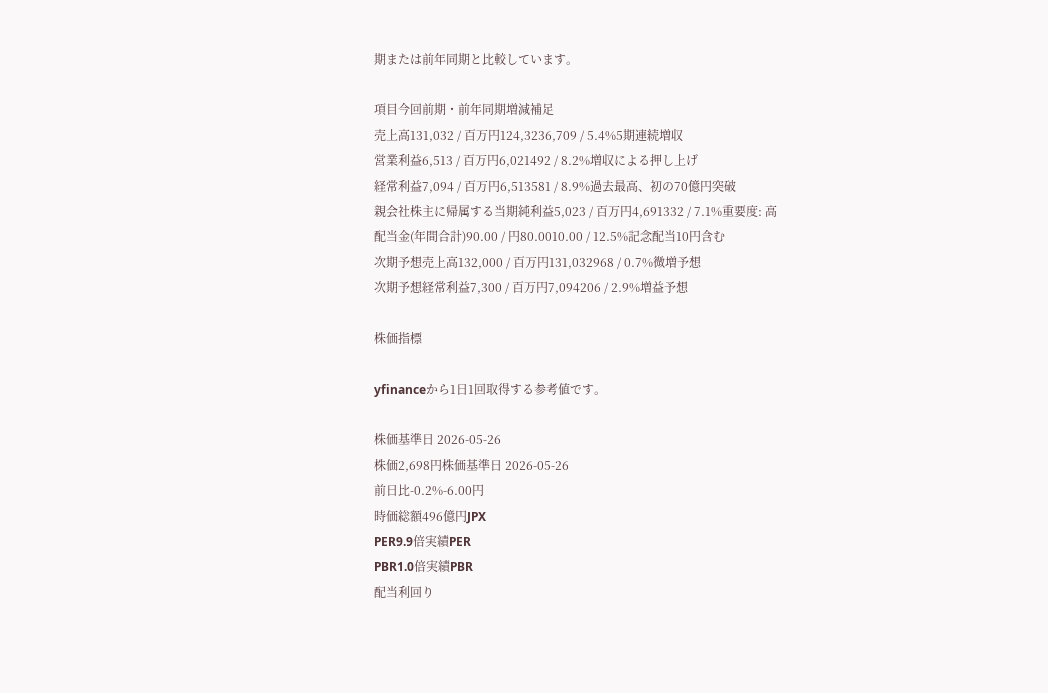期または前年同期と比較しています。

項目今回前期・前年同期増減補足
売上高131,032 / 百万円124,3236,709 / 5.4%5期連続増収
営業利益6,513 / 百万円6,021492 / 8.2%増収による押し上げ
経常利益7,094 / 百万円6,513581 / 8.9%過去最高、初の70億円突破
親会社株主に帰属する当期純利益5,023 / 百万円4,691332 / 7.1%重要度: 高
配当金(年間合計)90.00 / 円80.0010.00 / 12.5%記念配当10円含む
次期予想売上高132,000 / 百万円131,032968 / 0.7%微増予想
次期予想経常利益7,300 / 百万円7,094206 / 2.9%増益予想

株価指標

yfinanceから1日1回取得する参考値です。

株価基準日 2026-05-26
株価2,698円株価基準日 2026-05-26
前日比-0.2%-6.00円
時価総額496億円JPX
PER9.9倍実績PER
PBR1.0倍実績PBR
配当利回り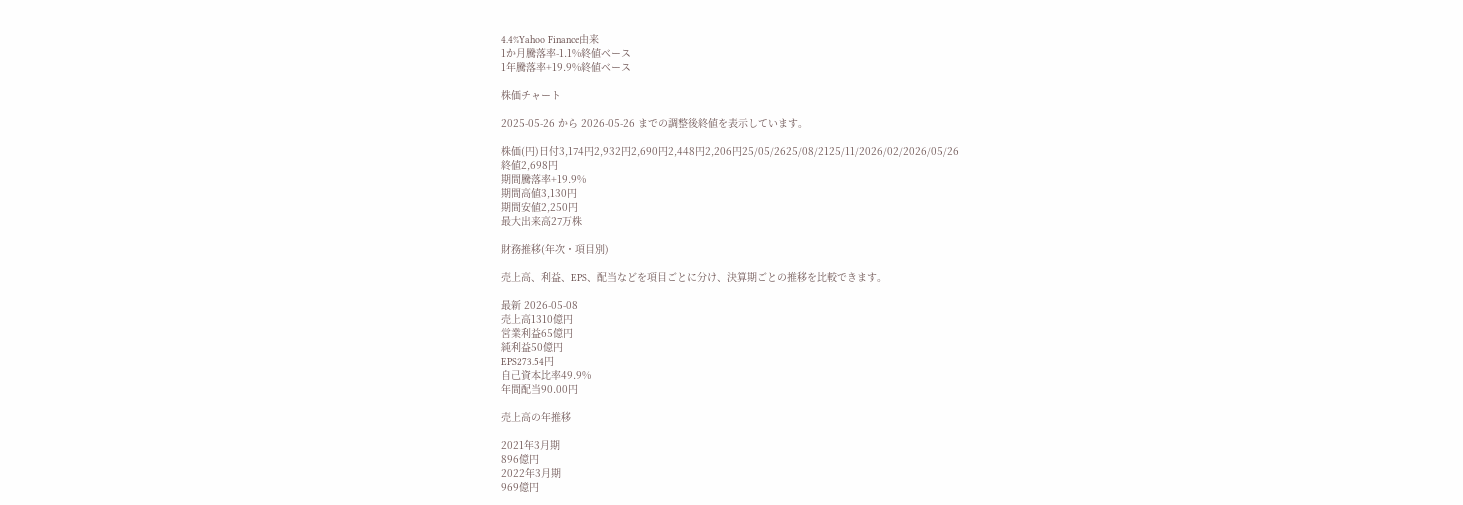4.4%Yahoo Finance由来
1か月騰落率-1.1%終値ベース
1年騰落率+19.9%終値ベース

株価チャート

2025-05-26 から 2026-05-26 までの調整後終値を表示しています。

株価(円)日付3,174円2,932円2,690円2,448円2,206円25/05/2625/08/2125/11/2026/02/2026/05/26
終値2,698円
期間騰落率+19.9%
期間高値3,130円
期間安値2,250円
最大出来高27万株

財務推移(年次・項目別)

売上高、利益、EPS、配当などを項目ごとに分け、決算期ごとの推移を比較できます。

最新 2026-05-08
売上高1310億円
営業利益65億円
純利益50億円
EPS273.54円
自己資本比率49.9%
年間配当90.00円

売上高の年推移

2021年3月期
896億円
2022年3月期
969億円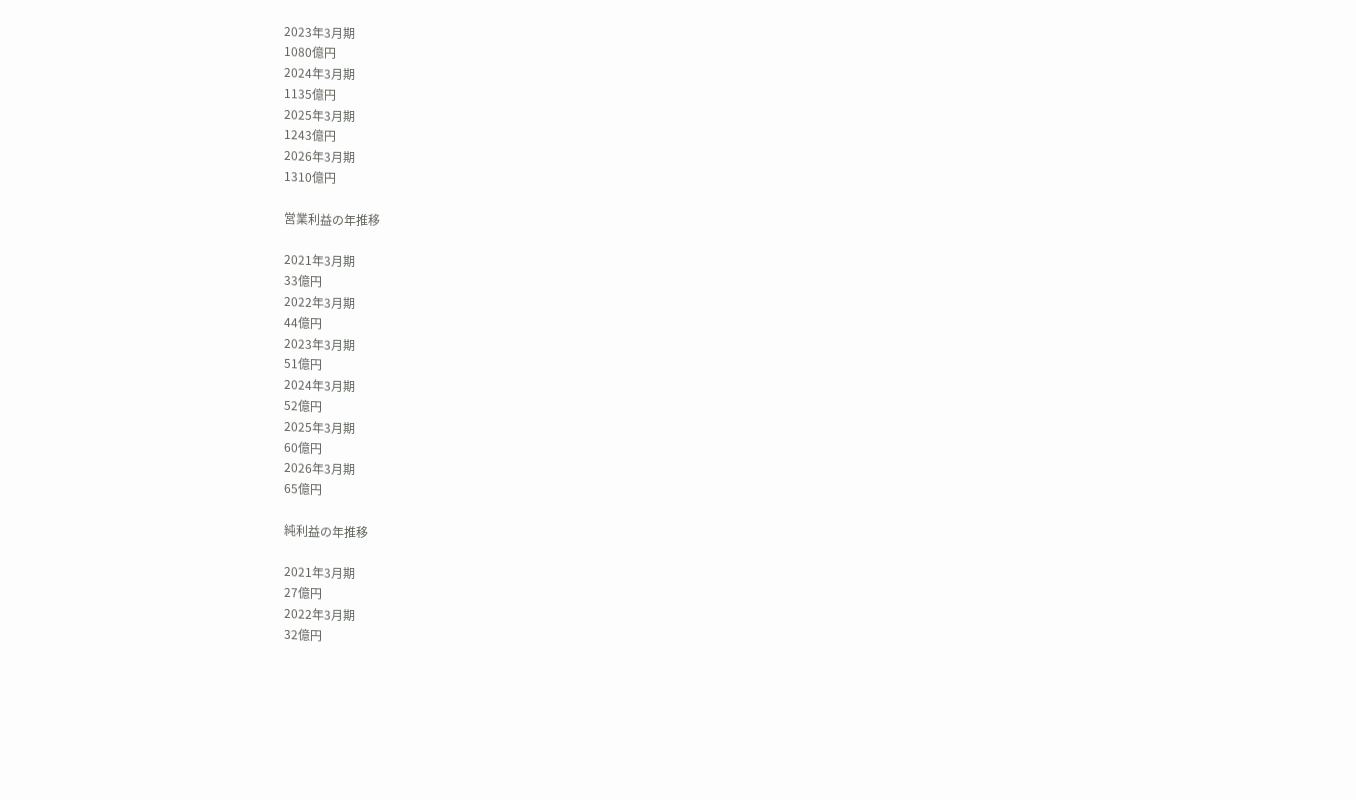2023年3月期
1080億円
2024年3月期
1135億円
2025年3月期
1243億円
2026年3月期
1310億円

営業利益の年推移

2021年3月期
33億円
2022年3月期
44億円
2023年3月期
51億円
2024年3月期
52億円
2025年3月期
60億円
2026年3月期
65億円

純利益の年推移

2021年3月期
27億円
2022年3月期
32億円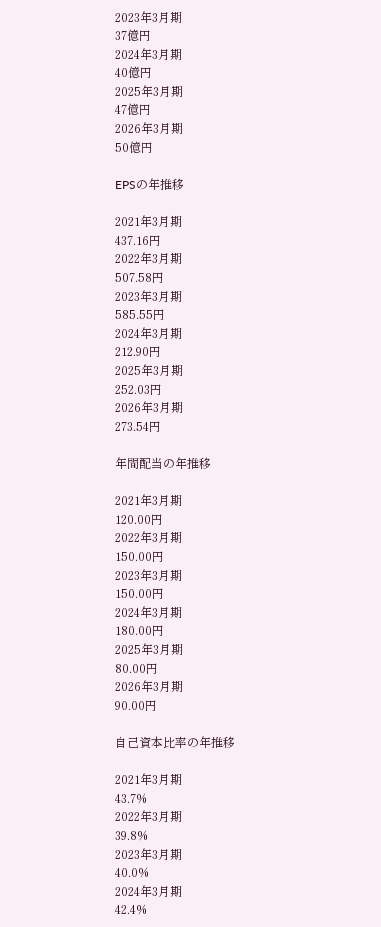2023年3月期
37億円
2024年3月期
40億円
2025年3月期
47億円
2026年3月期
50億円

EPSの年推移

2021年3月期
437.16円
2022年3月期
507.58円
2023年3月期
585.55円
2024年3月期
212.90円
2025年3月期
252.03円
2026年3月期
273.54円

年間配当の年推移

2021年3月期
120.00円
2022年3月期
150.00円
2023年3月期
150.00円
2024年3月期
180.00円
2025年3月期
80.00円
2026年3月期
90.00円

自己資本比率の年推移

2021年3月期
43.7%
2022年3月期
39.8%
2023年3月期
40.0%
2024年3月期
42.4%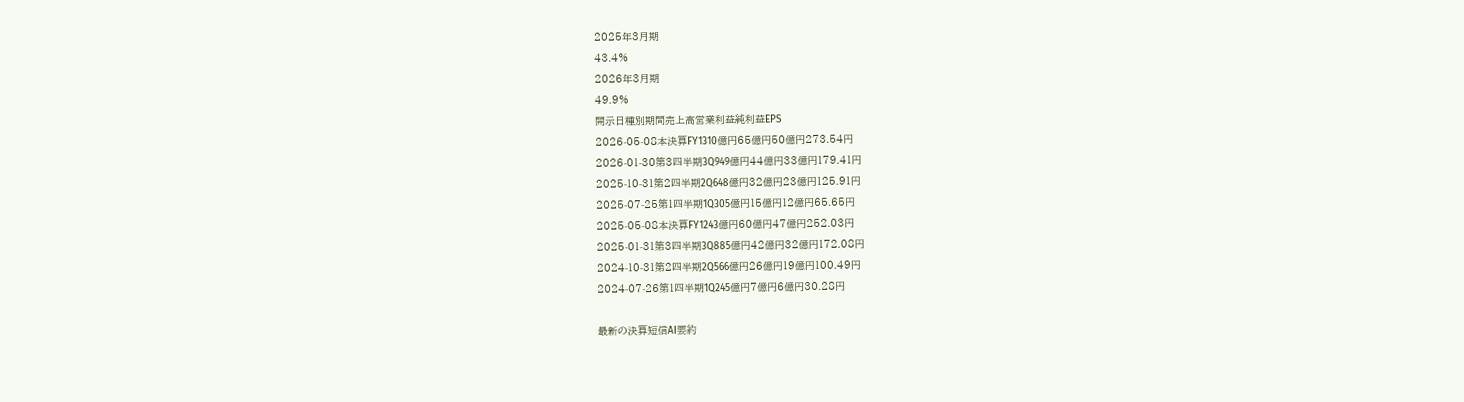2025年3月期
43.4%
2026年3月期
49.9%
開示日種別期間売上高営業利益純利益EPS
2026-05-08本決算FY1310億円65億円50億円273.54円
2026-01-30第3四半期3Q949億円44億円33億円179.41円
2025-10-31第2四半期2Q648億円32億円23億円125.91円
2025-07-25第1四半期1Q305億円15億円12億円65.65円
2025-05-08本決算FY1243億円60億円47億円252.03円
2025-01-31第3四半期3Q885億円42億円32億円172.08円
2024-10-31第2四半期2Q566億円26億円19億円100.49円
2024-07-26第1四半期1Q245億円7億円6億円30.28円

最新の決算短信AI要約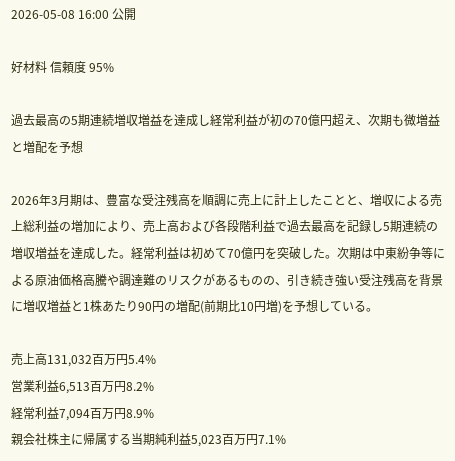2026-05-08 16:00 公開

好材料 信頼度 95%

過去最高の5期連続増収増益を達成し経常利益が初の70億円超え、次期も微増益と増配を予想

2026年3月期は、豊富な受注残高を順調に売上に計上したことと、増収による売上総利益の増加により、売上高および各段階利益で過去最高を記録し5期連続の増収増益を達成した。経常利益は初めて70億円を突破した。次期は中東紛争等による原油価格高騰や調達難のリスクがあるものの、引き続き強い受注残高を背景に増収増益と1株あたり90円の増配(前期比10円増)を予想している。

売上高131,032百万円5.4%
営業利益6,513百万円8.2%
経常利益7,094百万円8.9%
親会社株主に帰属する当期純利益5,023百万円7.1%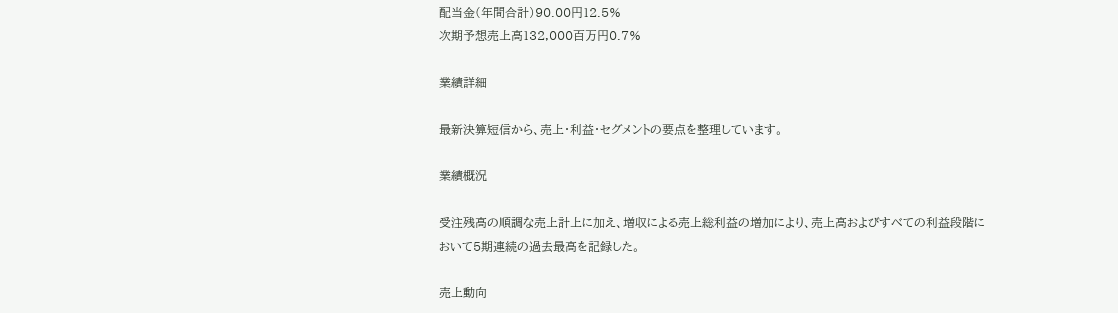配当金(年間合計)90.00円12.5%
次期予想売上高132,000百万円0.7%

業績詳細

最新決算短信から、売上・利益・セグメントの要点を整理しています。

業績概況

受注残高の順調な売上計上に加え、増収による売上総利益の増加により、売上高およびすべての利益段階において5期連続の過去最高を記録した。

売上動向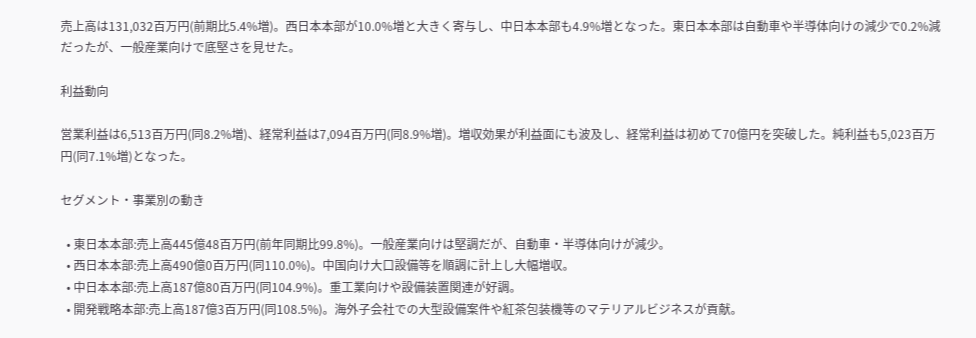売上高は131,032百万円(前期比5.4%増)。西日本本部が10.0%増と大きく寄与し、中日本本部も4.9%増となった。東日本本部は自動車や半導体向けの減少で0.2%減だったが、一般産業向けで底堅さを見せた。

利益動向

営業利益は6,513百万円(同8.2%増)、経常利益は7,094百万円(同8.9%増)。増収効果が利益面にも波及し、経常利益は初めて70億円を突破した。純利益も5,023百万円(同7.1%増)となった。

セグメント・事業別の動き

  • 東日本本部:売上高445億48百万円(前年同期比99.8%)。一般産業向けは堅調だが、自動車・半導体向けが減少。
  • 西日本本部:売上高490億0百万円(同110.0%)。中国向け大口設備等を順調に計上し大幅増収。
  • 中日本本部:売上高187億80百万円(同104.9%)。重工業向けや設備装置関連が好調。
  • 開発戦略本部:売上高187億3百万円(同108.5%)。海外子会社での大型設備案件や紅茶包装機等のマテリアルビジネスが貢献。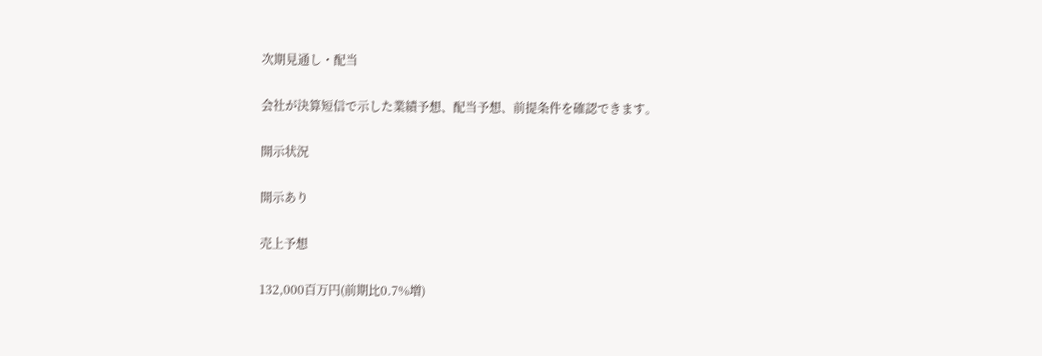次期見通し・配当

会社が決算短信で示した業績予想、配当予想、前提条件を確認できます。

開示状況

開示あり

売上予想

132,000百万円(前期比0.7%増)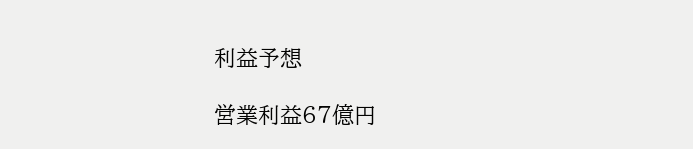利益予想

営業利益67億円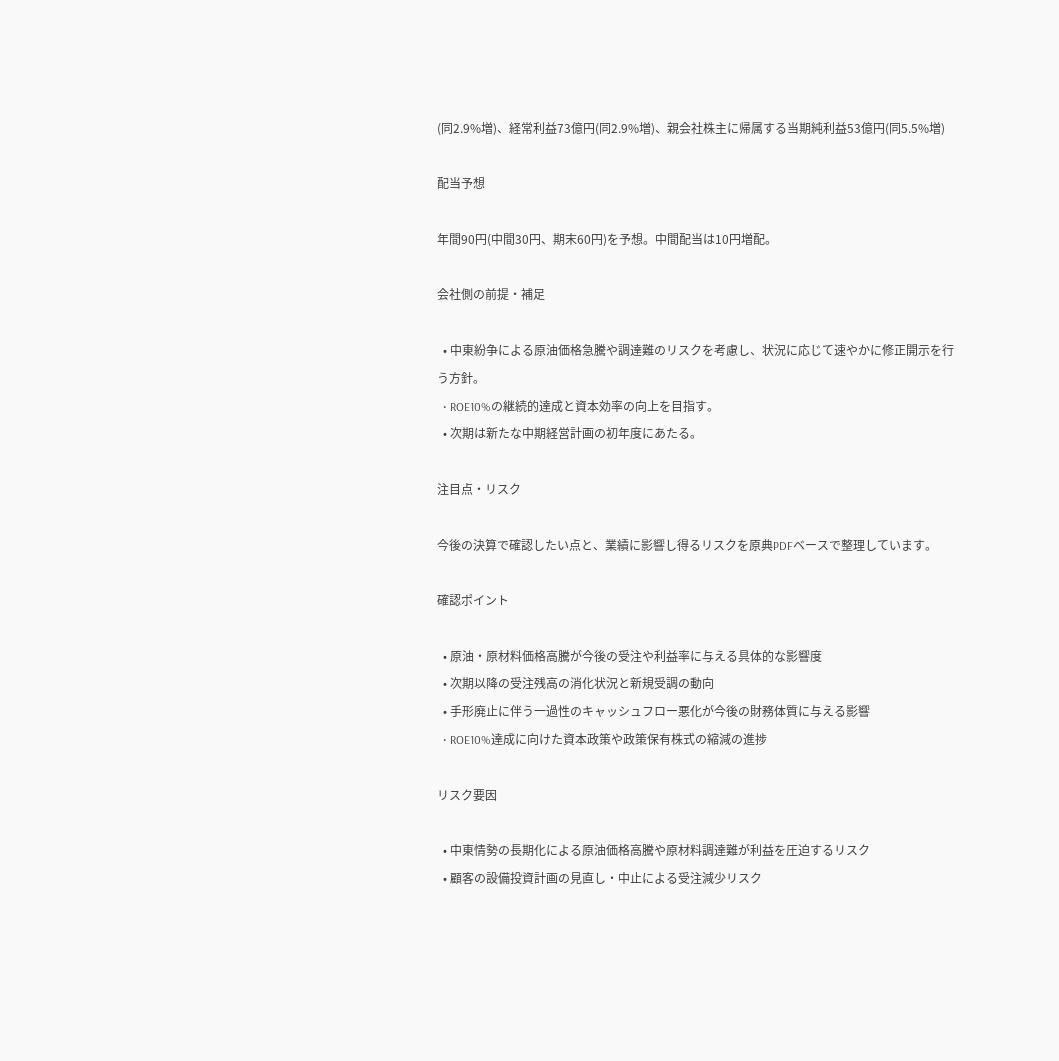(同2.9%増)、経常利益73億円(同2.9%増)、親会社株主に帰属する当期純利益53億円(同5.5%増)

配当予想

年間90円(中間30円、期末60円)を予想。中間配当は10円増配。

会社側の前提・補足

  • 中東紛争による原油価格急騰や調達難のリスクを考慮し、状況に応じて速やかに修正開示を行う方針。
  • ROE10%の継続的達成と資本効率の向上を目指す。
  • 次期は新たな中期経営計画の初年度にあたる。

注目点・リスク

今後の決算で確認したい点と、業績に影響し得るリスクを原典PDFベースで整理しています。

確認ポイント

  • 原油・原材料価格高騰が今後の受注や利益率に与える具体的な影響度
  • 次期以降の受注残高の消化状況と新規受調の動向
  • 手形廃止に伴う一過性のキャッシュフロー悪化が今後の財務体質に与える影響
  • ROE10%達成に向けた資本政策や政策保有株式の縮減の進捗

リスク要因

  • 中東情勢の長期化による原油価格高騰や原材料調達難が利益を圧迫するリスク
  • 顧客の設備投資計画の見直し・中止による受注減少リスク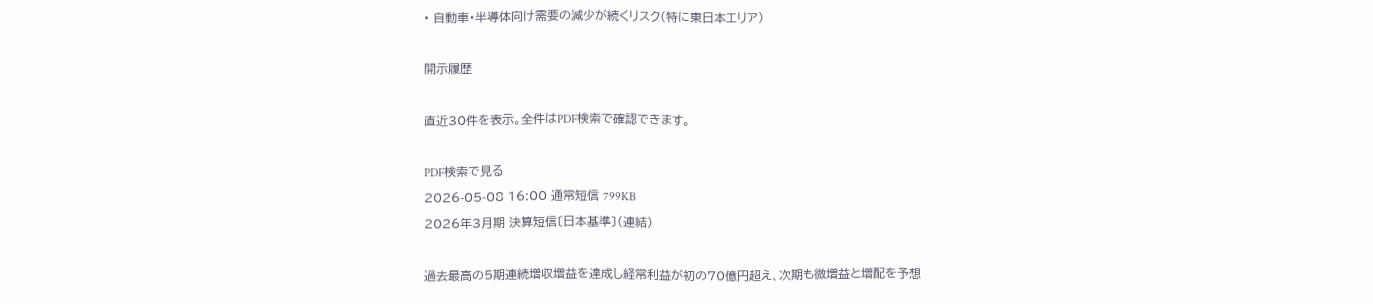• 自動車・半導体向け需要の減少が続くリスク(特に東日本エリア)

開示履歴

直近30件を表示。全件はPDF検索で確認できます。

PDF検索で見る
2026-05-08 16:00 通常短信 799KB
2026年3月期 決算短信〔日本基準〕(連結)

過去最高の5期連続増収増益を達成し経常利益が初の70億円超え、次期も微増益と増配を予想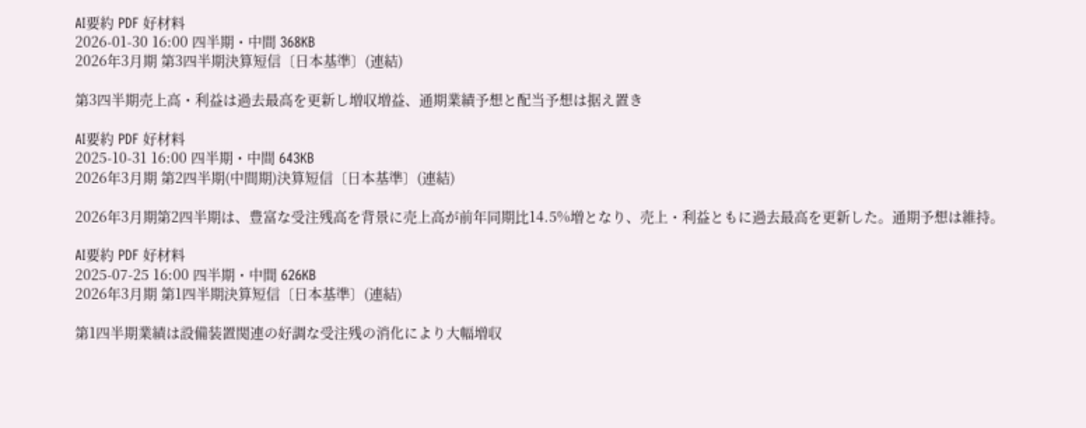AI要約 PDF 好材料
2026-01-30 16:00 四半期・中間 368KB
2026年3月期 第3四半期決算短信〔日本基準〕(連結)

第3四半期売上高・利益は過去最高を更新し増収増益、通期業績予想と配当予想は据え置き

AI要約 PDF 好材料
2025-10-31 16:00 四半期・中間 643KB
2026年3月期 第2四半期(中間期)決算短信〔日本基準〕(連結)

2026年3月期第2四半期は、豊富な受注残高を背景に売上高が前年同期比14.5%増となり、売上・利益ともに過去最高を更新した。通期予想は維持。

AI要約 PDF 好材料
2025-07-25 16:00 四半期・中間 626KB
2026年3月期 第1四半期決算短信〔日本基準〕(連結)

第1四半期業績は設備装置関連の好調な受注残の消化により大幅増収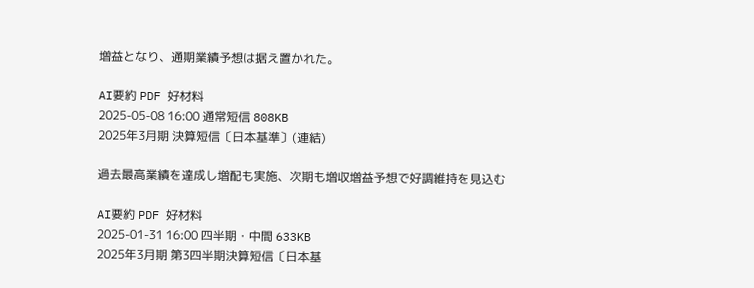増益となり、通期業績予想は据え置かれた。

AI要約 PDF 好材料
2025-05-08 16:00 通常短信 808KB
2025年3月期 決算短信〔日本基準〕(連結)

過去最高業績を達成し増配も実施、次期も増収増益予想で好調維持を見込む

AI要約 PDF 好材料
2025-01-31 16:00 四半期・中間 633KB
2025年3月期 第3四半期決算短信〔日本基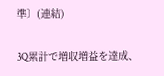準〕(連結)

3Q累計で増収増益を達成、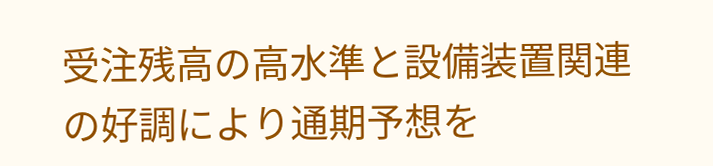受注残高の高水準と設備装置関連の好調により通期予想を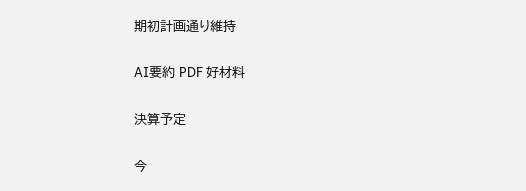期初計画通り維持

AI要約 PDF 好材料

決算予定

今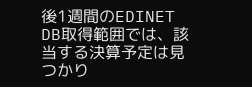後1週間のEDINET DB取得範囲では、該当する決算予定は見つかり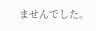ませんでした。